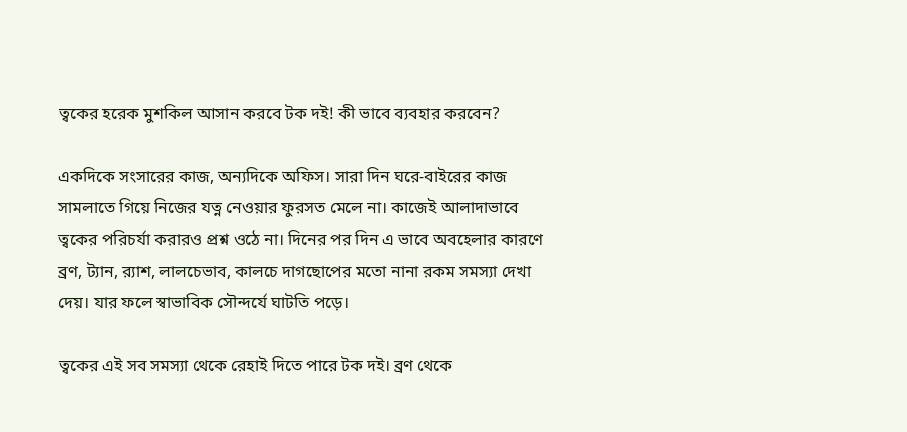ত্বকের হরেক মুশকিল আসান করবে টক দই! কী ভাবে ব্যবহার করবেন?

একদিকে সংসারের কাজ, অন্যদিকে অফিস। সারা দিন ঘরে-বাইরের কাজ সামলাতে গিয়ে নিজের যত্ন নেওয়ার ফুরসত মেলে না। কাজেই আলাদাভাবে ত্বকের পরিচর্যা করারও প্রশ্ন ওঠে না। দিনের পর দিন এ ভাবে অবহেলার কারণে ব্রণ, ট্যান, ব়্যাশ, লালচেভাব, কালচে দাগছোপের মতো নানা রকম সমস্যা দেখা দেয়। যার ফলে স্বাভাবিক সৌন্দর্যে ঘাটতি পড়ে।

ত্বকের এই সব সমস্যা থেকে রেহাই দিতে পারে টক দই। ব্রণ থেকে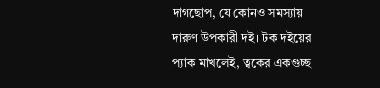দাগছোপ, যে কোনও সমস্যায় দারুণ উপকারী দই। টক দইয়ের প্যাক মাখলেই, ত্বকের একগুচ্ছ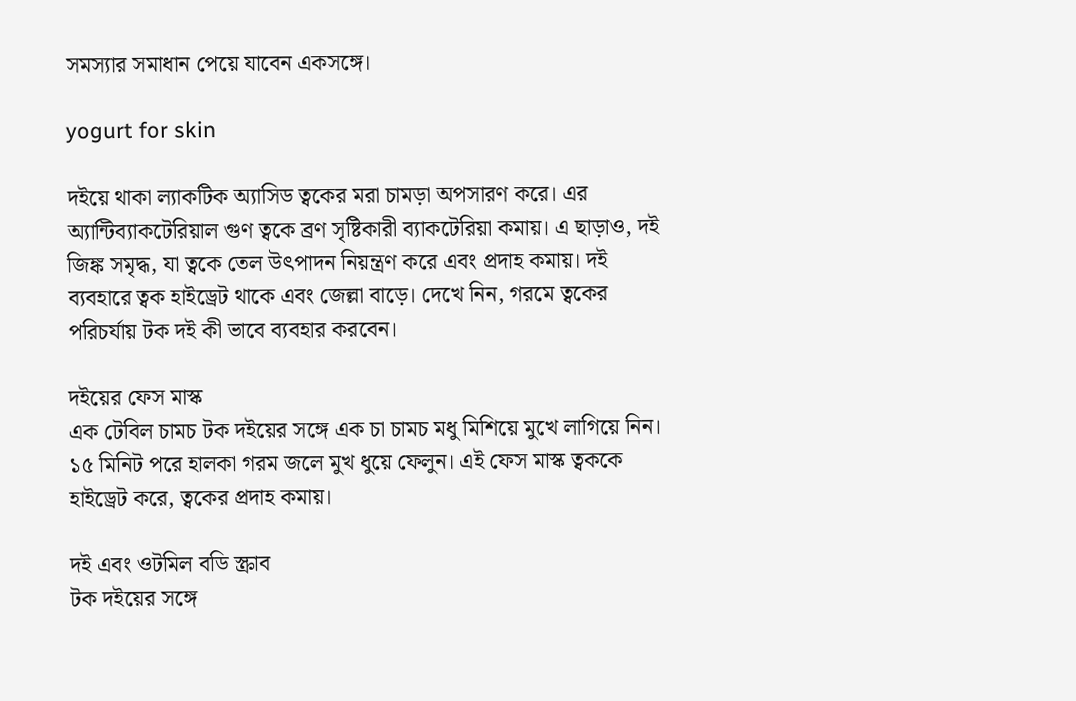সমস্যার সমাধান পেয়ে যাবেন একসঙ্গে।

yogurt for skin

দইয়ে থাকা ল্যাকটিক অ্যাসিড ত্বকের মরা চামড়া অপসারণ করে। এর অ্যান্টিব্যাকটেরিয়াল গুণ ত্বকে ব্রণ সৃষ্টিকারী ব্যাকটেরিয়া কমায়। এ ছাড়াও, দই জিঙ্ক সমৃদ্ধ, যা ত্বকে তেল উৎপাদন নিয়ন্ত্রণ করে এবং প্রদাহ কমায়। দই ব্যবহারে ত্বক হাইড্রেট থাকে এবং জেল্লা বাড়ে। দেখে নিন, গরমে ত্বকের পরিচর্যায় টক দই কী ভাবে ব্যবহার করবেন।

দইয়ের ফেস মাস্ক
এক টেবিল চামচ টক দইয়ের সঙ্গে এক চা চামচ মধু মিশিয়ে মুখে লাগিয়ে নিন। ১৫ মিনিট পরে হালকা গরম জলে মুখ ধুয়ে ফেলুন। এই ফেস মাস্ক ত্বককে হাইড্রেট করে, ত্বকের প্রদাহ কমায়।

দই এবং ওটমিল বডি স্ক্রাব
টক দইয়ের সঙ্গে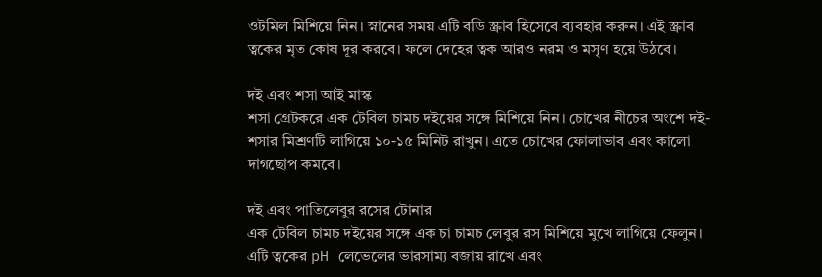ওটমিল মিশিয়ে নিন। স্নানের সময় এটি বডি স্ক্রাব হিসেবে ব্যবহার করুন। এই স্ক্রাব ত্বকের মৃত কোষ দূর করবে। ফলে দেহের ত্বক আরও নরম ও মসৃণ হয়ে উঠবে।

দই এবং শসা আই মাস্ক
শসা গ্রেটকরে এক টেবিল চামচ দইয়ের সঙ্গে মিশিয়ে নিন। চোখের নীচের অংশে দই-শসার মিশ্রণটি লাগিয়ে ১০-১৫ মিনিট রাখুন। এতে চোখের ফোলাভাব এবং কালো দাগছোপ কমবে।

দই এবং পাতিলেবুর রসের টোনার
এক টেবিল চামচ দইয়ের সঙ্গে এক চা চামচ লেবুর রস মিশিয়ে মুখে লাগিয়ে ফেলুন। এটি ত্বকের pH লেভেলের ভারসাম্য বজায় রাখে এবং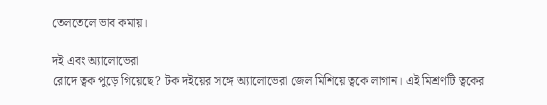তেলতেলে ভাব কমায়।

দই এবং অ্যালোভেরা
রোদে ত্বক পুড়ে গিয়েছে? টক দইয়ের সঙ্গে অ্যালোভেরা জেল মিশিয়ে ত্বকে লাগান। এই মিশ্রণটি ত্বকের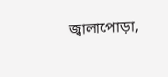জ্বালাপোড়া,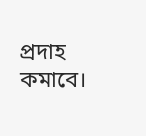প্রদাহ কমাবে।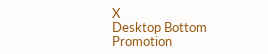X
Desktop Bottom Promotion